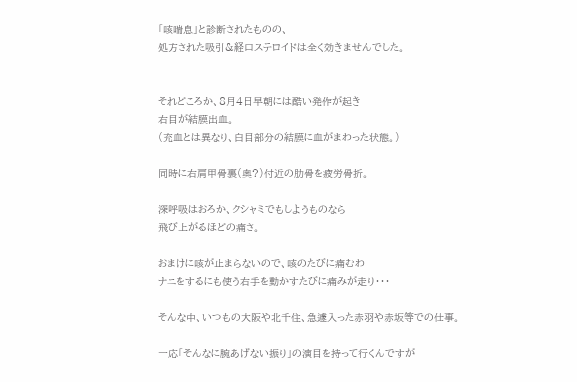「咳喘息」と診断されたものの、
処方された吸引&経口ステロイドは全く効きませんでした。


それどころか、8月4日早朝には酷い発作が起き
右目が結膜出血。
(充血とは異なり、白目部分の結膜に血がまわった状態。)

同時に右肩甲骨裏(奥?)付近の肋骨を疲労骨折。

深呼吸はおろか、クシャミでもしようものなら
飛び上がるほどの痛さ。

おまけに咳が止まらないので、咳のたびに痛むわ
ナニをするにも使う右手を動かすたびに痛みが走り・・・

そんな中、いつもの大阪や北千住、急遽入った赤羽や赤坂等での仕事。

一応「そんなに腕あげない振り」の演目を持って行くんですが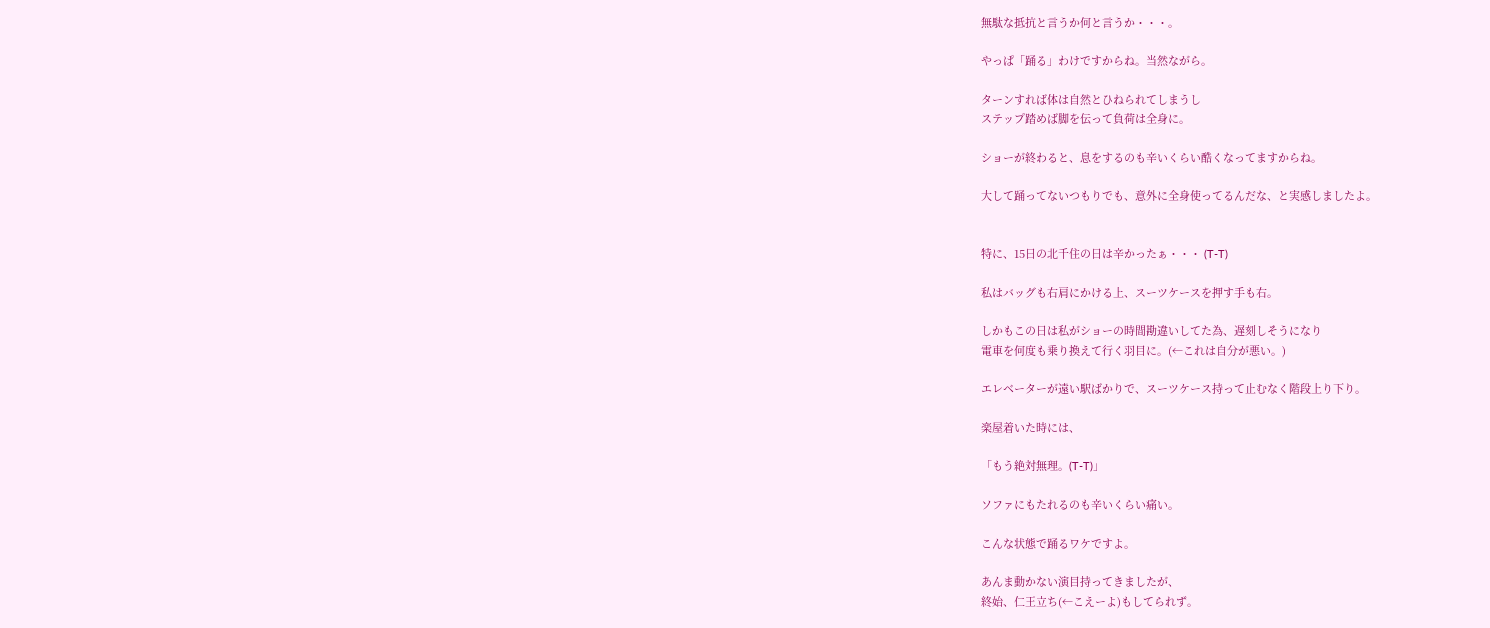無駄な抵抗と言うか何と言うか・・・。

やっぱ「踊る」わけですからね。当然ながら。

ターンすれば体は自然とひねられてしまうし
ステップ踏めば脚を伝って負荷は全身に。

ショーが終わると、息をするのも辛いくらい酷くなってますからね。

大して踊ってないつもりでも、意外に全身使ってるんだな、と実感しましたよ。


特に、15日の北千住の日は辛かったぁ・・・ (T-T)

私はバッグも右肩にかける上、スーツケースを押す手も右。

しかもこの日は私がショーの時間勘違いしてた為、遅刻しそうになり
電車を何度も乗り換えて行く羽目に。(←これは自分が悪い。)

エレベーターが遠い駅ばかりで、スーツケース持って止むなく階段上り下り。

楽屋着いた時には、

「もう絶対無理。(T-T)」

ソファにもたれるのも辛いくらい痛い。

こんな状態で踊るワケですよ。

あんま動かない演目持ってきましたが、
終始、仁王立ち(←こえーよ)もしてられず。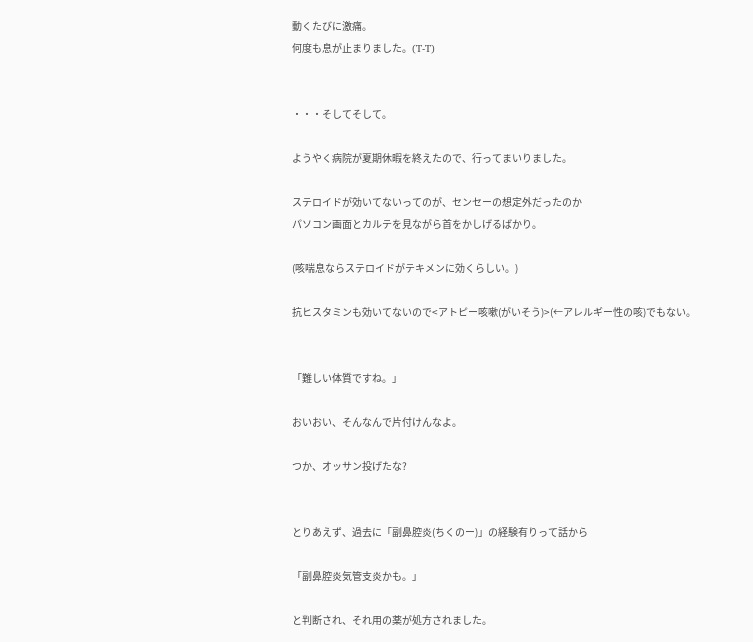動くたびに激痛。
何度も息が止まりました。(T-T)


・・・そしてそして。

ようやく病院が夏期休暇を終えたので、行ってまいりました。

ステロイドが効いてないってのが、センセーの想定外だったのか
パソコン画面とカルテを見ながら首をかしげるばかり。

(咳喘息ならステロイドがテキメンに効くらしい。)

抗ヒスタミンも効いてないので<アトピー咳嗽(がいそう)>(←アレルギー性の咳)でもない。


「難しい体質ですね。」

おいおい、そんなんで片付けんなよ。

つか、オッサン投げたな?


とりあえず、過去に「副鼻腔炎(ちくのー)」の経験有りって話から

「副鼻腔炎気管支炎かも。」

と判断され、それ用の薬が処方されました。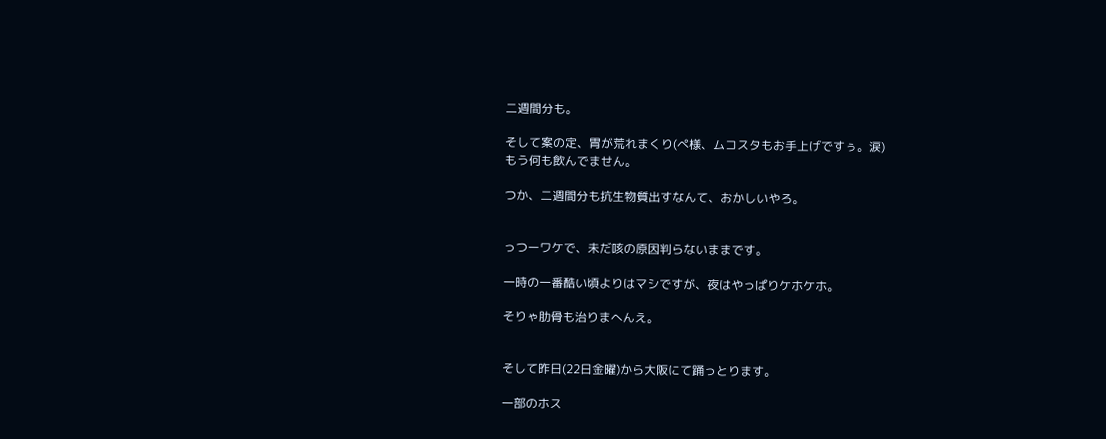二週間分も。

そして案の定、胃が荒れまくり(ぺ様、ムコスタもお手上げですぅ。涙)
もう何も飲んでません。

つか、二週間分も抗生物質出すなんて、おかしいやろ。


っつーワケで、未だ咳の原因判らないままです。

一時の一番酷い頃よりはマシですが、夜はやっぱりケホケホ。

そりゃ肋骨も治りまへんえ。


そして昨日(22日金曜)から大阪にて踊っとります。

一部のホス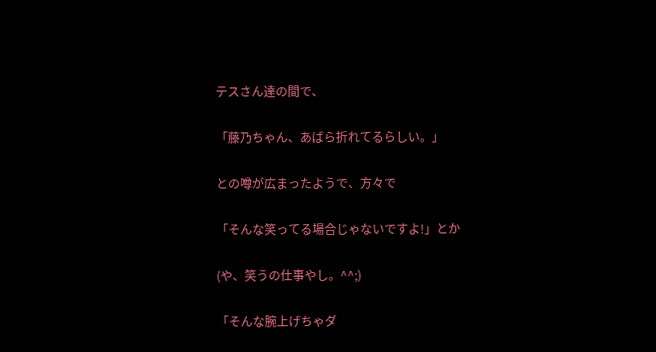テスさん達の間で、

「藤乃ちゃん、あばら折れてるらしい。」

との噂が広まったようで、方々で

「そんな笑ってる場合じゃないですよ!」とか

(や、笑うの仕事やし。^^;)

「そんな腕上げちゃダ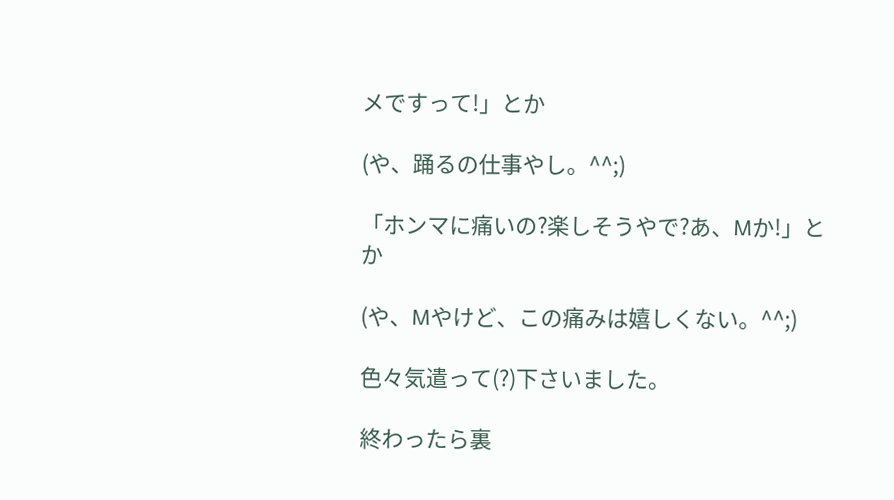メですって!」とか

(や、踊るの仕事やし。^^;)

「ホンマに痛いの?楽しそうやで?あ、Mか!」とか

(や、Mやけど、この痛みは嬉しくない。^^;)

色々気遣って(?)下さいました。

終わったら裏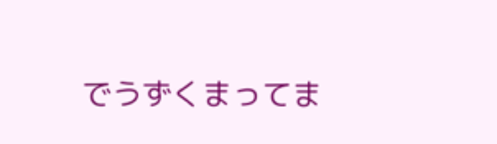でうずくまってま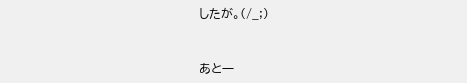したが。(/_;)


あと一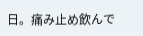日。痛み止め飲んで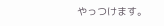やっつけます。